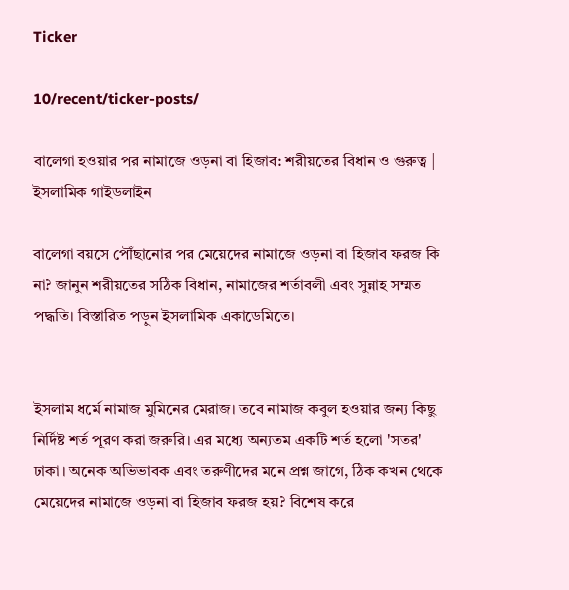Ticker

10/recent/ticker-posts/

বালেগা হওয়ার পর নামাজে ওড়না বা হিজাব: শরীয়তের বিধান ও গুরুত্ব | ইসলামিক গাইডলাইন

বালেগা বয়সে পৌঁছানোর পর মেয়েদের নামাজে ওড়না বা হিজাব ফরজ কি না? জানুন শরীয়তের সঠিক বিধান, নামাজের শর্তাবলী এবং সুন্নাহ সম্মত পদ্ধতি। বিস্তারিত পড়ুন ইসলামিক একাডেমিতে।


ইসলাম ধর্মে নামাজ মুমিনের মেরাজ। তবে নামাজ কবুল হওয়ার জন্য কিছু নির্দিষ্ট শর্ত পূরণ করা জরুরি। এর মধ্যে অন্যতম একটি শর্ত হলো 'সতর' ঢাকা। অনেক অভিভাবক এবং তরুণীদের মনে প্রশ্ন জাগে, ঠিক কখন থেকে মেয়েদের নামাজে ওড়না বা হিজাব ফরজ হয়? বিশেষ করে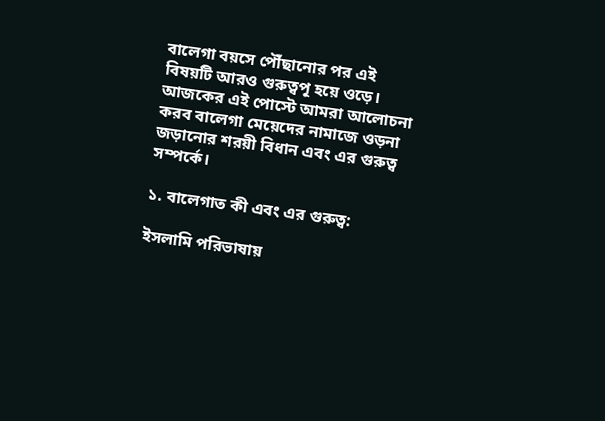বালেগা বয়সে পৌঁছানোর পর এই বিষয়টি আরও গুরুত্বপূ হয়ে ওড়ে। আজকের এই পোস্টে আমরা আলোচনা করব বালেগা মেয়েদের নামাজে ওড়না জড়ানোর শরয়ী বিধান এবং এর গুরুত্ব সম্পর্কে।

১. বালেগাত কী এবং এর গুরুত্ব:

ইসলামি পরিভাষায়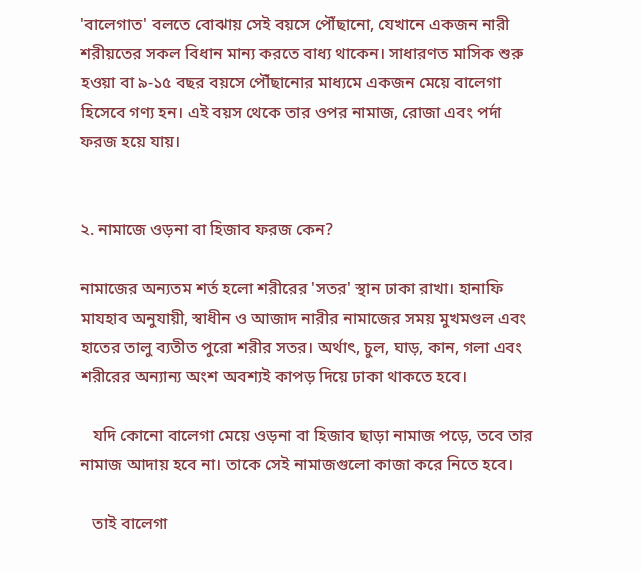'বালেগাত' বলতে বোঝায় সেই বয়সে পৌঁছানো, যেখানে একজন নারী শরীয়তের সকল বিধান মান্য করতে বাধ্য থাকেন। সাধারণত মাসিক শুরু হওয়া বা ৯-১৫ বছর বয়সে পৌঁছানোর মাধ্যমে একজন মেয়ে বালেগা হিসেবে গণ্য হন। এই বয়স থেকে তার ওপর নামাজ, রোজা এবং পর্দা ফরজ হয়ে যায়।


২. নামাজে ওড়না বা হিজাব ফরজ কেন?

নামাজের অন্যতম শর্ত হলো শরীরের 'সতর' স্থান ঢাকা রাখা। হানাফি মাযহাব অনুযায়ী, স্বাধীন ও আজাদ নারীর নামাজের সময় মুখমণ্ডল এবং হাতের তালু ব্যতীত পুরো শরীর সতর। অর্থাৎ, চুল, ঘাড়, কান, গলা এবং শরীরের অন্যান্য অংশ অবশ্যই কাপড় দিয়ে ঢাকা থাকতে হবে।

   যদি কোনো বালেগা মেয়ে ওড়না বা হিজাব ছাড়া নামাজ পড়ে, তবে তার নামাজ আদায় হবে না। তাকে সেই নামাজগুলো কাজা করে নিতে হবে।

   তাই বালেগা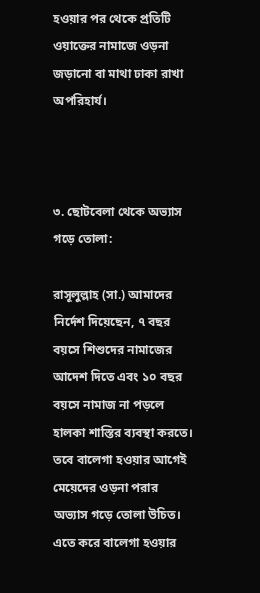হওয়ার পর থেকে প্রতিটি ওয়াক্তের নামাজে ওড়না জড়ানো বা মাথা ঢাকা রাখা অপরিহার্য।



৩. ছোটবেলা থেকে অভ্যাস গড়ে তোলা:

রাসূলুল্লাহ (সা.) আমাদের নির্দেশ দিয়েছেন, ৭ বছর বয়সে শিশুদের নামাজের আদেশ দিতে এবং ১০ বছর বয়সে নামাজ না পড়লে হালকা শাস্তির ব্যবস্থা করতে। তবে বালেগা হওয়ার আগেই মেয়েদের ওড়না পরার অভ্যাস গড়ে তোলা উচিত। এতে করে বালেগা হওয়ার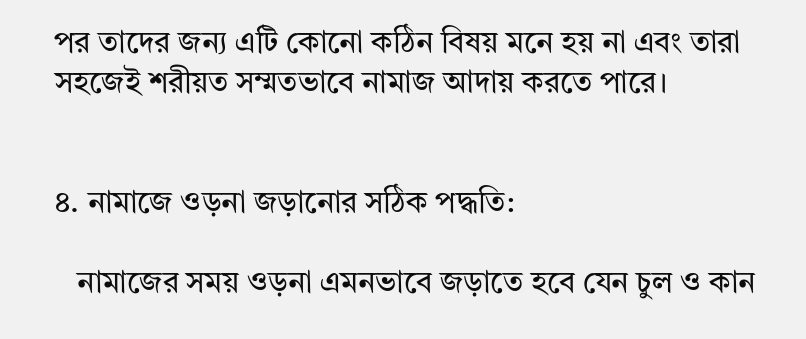পর তাদের জন্য এটি কোনো কঠিন বিষয় মনে হয় না এবং তারা সহজেই শরীয়ত সম্মতভাবে নামাজ আদায় করতে পারে।


৪. নামাজে ওড়না জড়ানোর সঠিক পদ্ধতি:

   নামাজের সময় ওড়না এমনভাবে জড়াতে হবে যেন চুল ও কান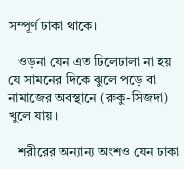সম্পূর্ণ ঢাকা থাকে।

   ওড়না যেন এত ঢিলেঢালা না হয় যে সামনের দিকে ঝুলে পড়ে বা নামাজের অবস্থানে (রুকু-সিজদা) খুলে যায়।

   শরীরের অন্যান্য অংশও যেন ঢাকা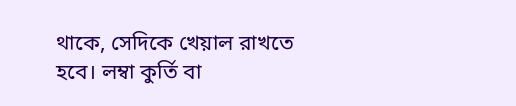থাকে, সেদিকে খেয়াল রাখতে হবে। লম্বা কুর্তি বা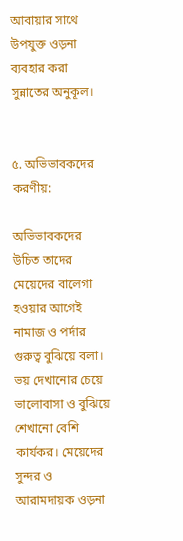আবায়ার সাথে উপযুক্ত ওড়না ব্যবহার করা সুন্নাতের অনুকূল।


৫. অভিভাবকদের করণীয়:

অভিভাবকদের উচিত তাদের মেয়েদের বালেগা হওয়ার আগেই নামাজ ও পর্দার গুরুত্ব বুঝিয়ে বলা। ভয় দেখানোর চেয়ে ভালোবাসা ও বুঝিয়ে শেখানো বেশি কার্যকর। মেয়েদের সুন্দর ও আরামদায়ক ওড়না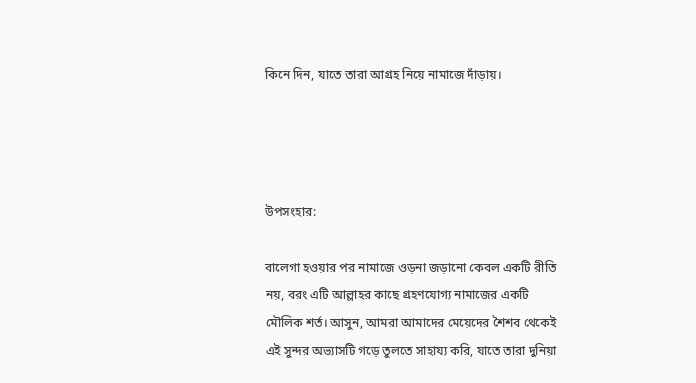কিনে দিন, যাতে তারা আগ্রহ নিয়ে নামাজে দাঁড়ায়।




উপসংহার:

বালেগা হওয়ার পর নামাজে ওড়না জড়ানো কেবল একটি রীতি নয়, বরং এটি আল্লাহর কাছে গ্রহণযোগ্য নামাজের একটি মৌলিক শর্ত। আসুন, আমরা আমাদের মেয়েদের শৈশব থেকেই এই সুন্দর অভ্যাসটি গড়ে তুলতে সাহায্য করি, যাতে তারা দুনিয়া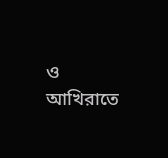ও আখিরাতে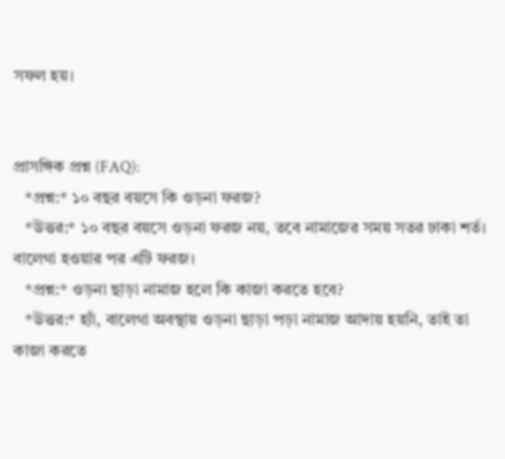সফল হয়।


প্রাসঙ্গিক প্রশ্ন (FAQ):
   *প্রশ্ন:* ১০ বছর বয়সে কি ওড়না ফরজ?
   *উত্তর:* ১০ বছর বয়সে ওড়না ফরজ নয়, তবে নামাজের সময় সতর ঢাকা শর্ত। বালেগা হওয়ার পর এটি ফরজ।
   *প্রশ্ন:* ওড়না ছাড়া নামাজ হলে কি কাজা করতে হবে?
   *উত্তর:* হ্যাঁ, বালেগা অবস্থায় ওড়না ছাড়া পড়া নামাজ আদায় হয়নি, তাই তা কাজা করতে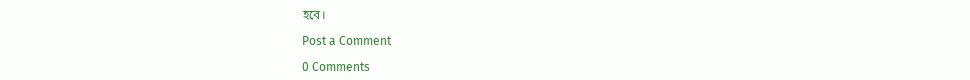হবে।

Post a Comment

0 Comments